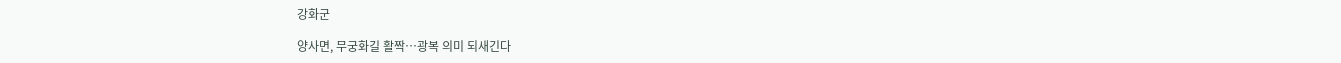강화군

양사면, 무궁화길 활짝…광복 의미 되새긴다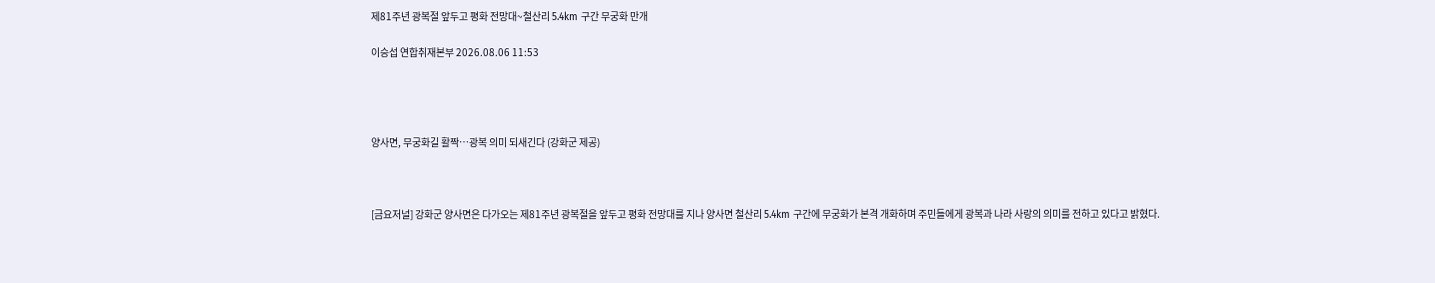제81주년 광복절 앞두고 평화 전망대~철산리 5.4km 구간 무궁화 만개

이승섭 연합취재본부 2026.08.06 11:53




양사면, 무궁화길 활짝…광복 의미 되새긴다 (강화군 제공)



[금요저널] 강화군 양사면은 다가오는 제81주년 광복절을 앞두고 평화 전망대를 지나 양사면 철산리 5.4km 구간에 무궁화가 본격 개화하며 주민들에게 광복과 나라 사랑의 의미를 전하고 있다고 밝혔다.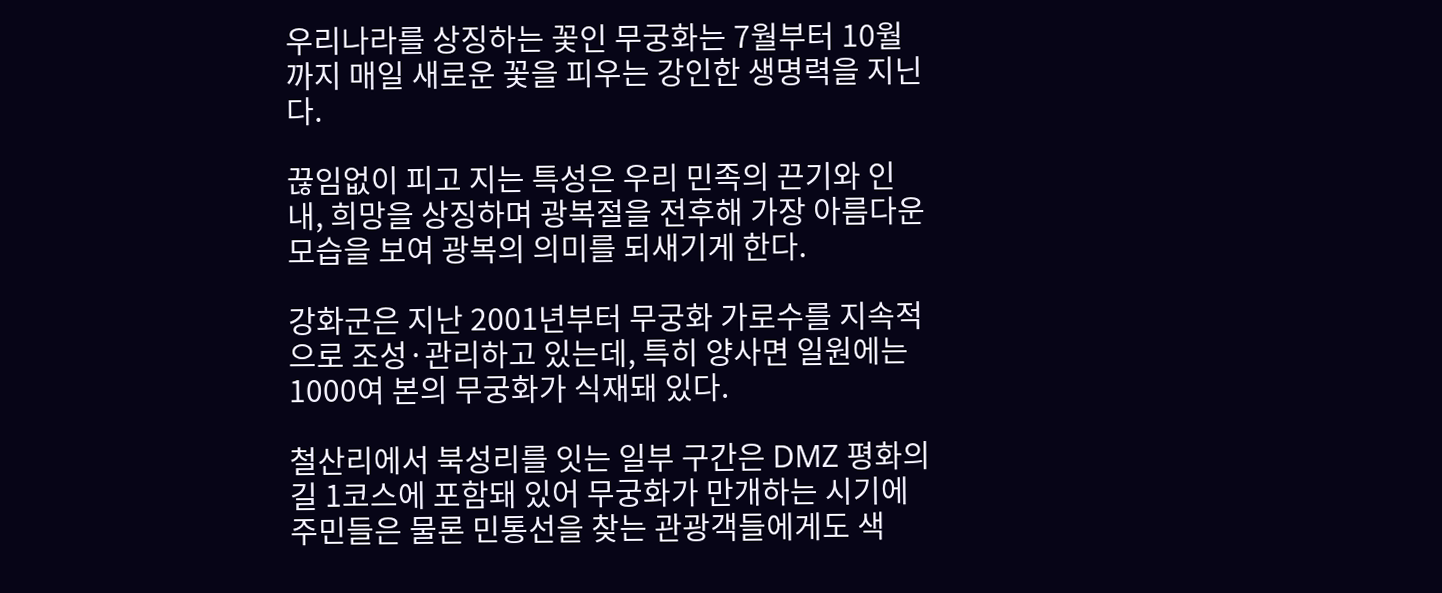우리나라를 상징하는 꽃인 무궁화는 7월부터 10월까지 매일 새로운 꽃을 피우는 강인한 생명력을 지닌다.

끊임없이 피고 지는 특성은 우리 민족의 끈기와 인내, 희망을 상징하며 광복절을 전후해 가장 아름다운 모습을 보여 광복의 의미를 되새기게 한다.

강화군은 지난 2001년부터 무궁화 가로수를 지속적으로 조성·관리하고 있는데, 특히 양사면 일원에는 1000여 본의 무궁화가 식재돼 있다.

철산리에서 북성리를 잇는 일부 구간은 DMZ 평화의길 1코스에 포함돼 있어 무궁화가 만개하는 시기에 주민들은 물론 민통선을 찾는 관광객들에게도 색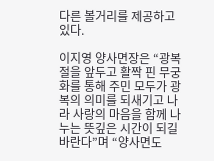다른 볼거리를 제공하고 있다.

이지영 양사면장은 “광복절을 앞두고 활짝 핀 무궁화를 통해 주민 모두가 광복의 의미를 되새기고 나라 사랑의 마음을 함께 나누는 뜻깊은 시간이 되길 바란다”며 “양사면도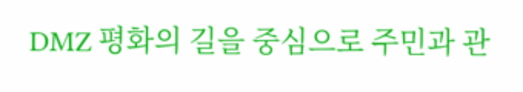DMZ 평화의 길을 중심으로 주민과 관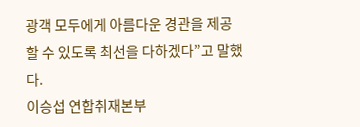광객 모두에게 아름다운 경관을 제공할 수 있도록 최선을 다하겠다”고 말했다.
이승섭 연합취재본부